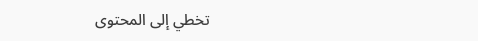تخطي إلى المحتوى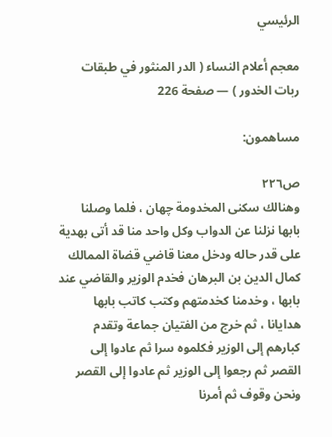الرئيسي

معجم أعلام النساء ( الدر المنثور في طبقات ربات الخدور ) — صفحة 226

مساهمون:

ص٢٢٦
وهنالك سكنى المخدومة چهان ، فلما وصلنا بابها نزلنا عن الدواب وكل واحد منا قد أتى بهدية على قدر حاله ودخل معنا قاضي قضاة الممالك كمال الدين بن البرهان فخدم الوزير والقاضي عند بابها ، وخدمنا كخدمتهم وكتب كاتب بابها هدايانا ، ثم خرج من الفتيان جماعة وتقدم كبارهم إلى الوزير فكلموه سرا ثم عادوا إلى القصر ثم رجعوا إلى الوزير ثم عادوا إلى القصر ونحن وقوف ثم أمرنا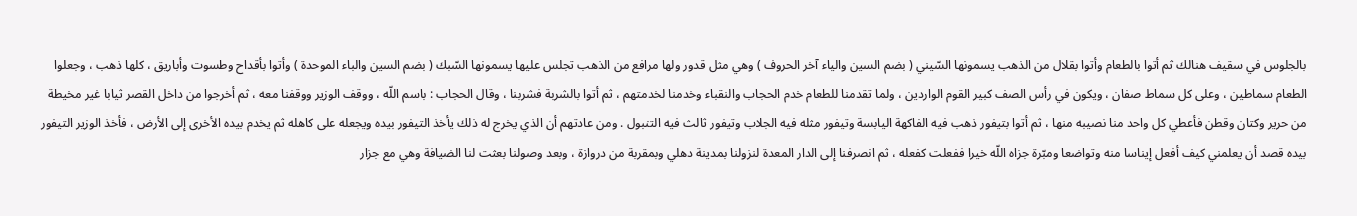بالجلوس في سقيف هنالك ثم أتوا بالطعام وأتوا بقلال من الذهب يسمونها السّيني ( بضم السين والياء آخر الحروف ) وهي مثل قدور ولها مرافع من الذهب تجلس عليها يسمونها السّبك ( بضم السين والباء الموحدة ) وأتوا بأقداح وطسوت وأباريق ، كلها ذهب ، وجعلوا الطعام سماطين ، وعلى كل سماط صفان ، ويكون في رأس الصف كبير القوم الواردين ، ولما تقدمنا للطعام خدم الحجاب والنقباء وخدمنا لخدمتهم ، ثم أتوا بالشربة فشربنا ، وقال الحجاب : باسم اللّه ، ووقف الوزير ووقفنا معه ، ثم أخرجوا من داخل القصر ثيابا غير مخيطة من حرير وكتان وقطن فأعطي كل واحد منا نصيبه منها ، ثم أتوا بتيفور ذهب فيه الفاكهة اليابسة وتيفور مثله فيه الجلاب وتيفور ثالث فيه التنبول . ومن عادتهم أن الذي يخرج له ذلك يأخذ التيفور بيده ويجعله على كاهله ثم يخدم بيده الأخرى إلى الأرض ، فأخذ الوزير التيفور بيده قصد أن يعلمني كيف أفعل إيناسا منه وتواضعا ومبّرة جزاه اللّه خيرا ففعلت كفعله ، ثم انصرفنا إلى الدار المعدة لنزولنا بمدينة دهلي وبمقربة من دروازة ، وبعد وصولنا بعثت لنا الضيافة وهي مع جزار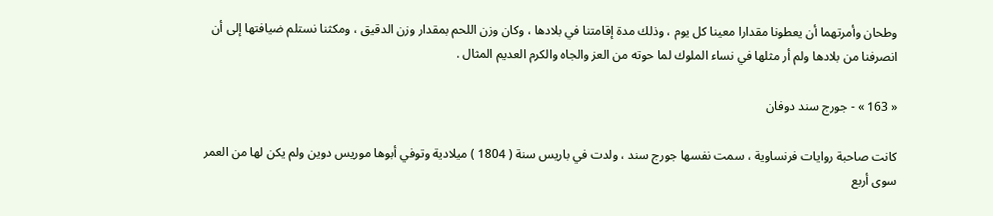وطحان وأمرتهما أن يعطونا مقدارا معينا كل يوم ، وذلك مدة إقامتنا في بلادها ، وكان وزن اللحم بمقدار وزن الدقيق ، ومكثنا نستلم ضيافتها إلى أن انصرفنا من بلادها ولم أر مثلها في نساء الملوك لما حوته من العز والجاه والكرم العديم المثال .

« 163 » - جورج سند دوفان

كانت صاحبة روايات فرنساوية ، سمت نفسها جورج سند ، ولدت في باريس سنة ( 1804 ) ميلادية وتوفي أبوها موريس دوين ولم يكن لها من العمر سوى أربع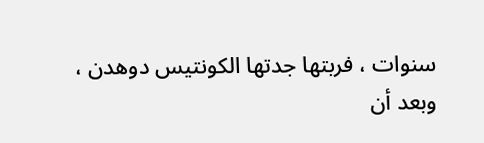سنوات ، فربتها جدتها الكونتيس دوهدن ، وبعد أن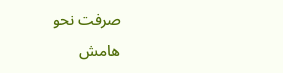صرفت نحو
هامش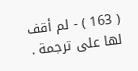( 163 ) - لم أقف لها على ترجمة .